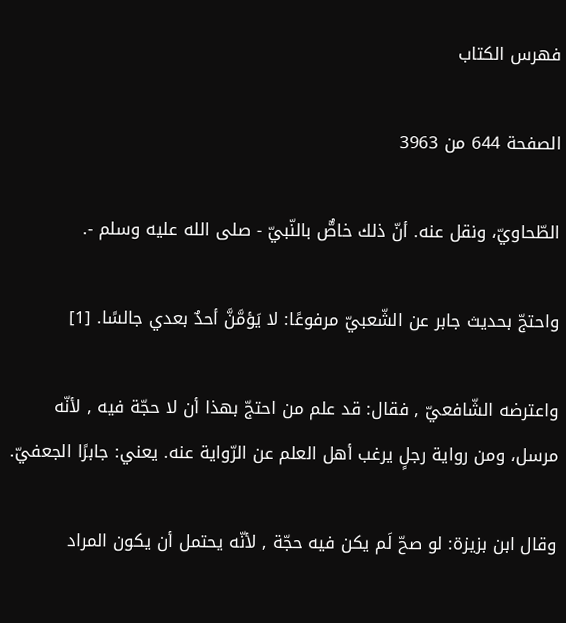فهرس الكتاب

الصفحة 644 من 3963

الطّحاويّ، ونقل عنه. أنّ ذلك خاصٌّ بالنّبيّ - صلى الله عليه وسلم -.

واحتجّ بحديث جابر عن الشّعبيّ مرفوعًا: لا يَؤمَّنَّ أحدٌ بعدي جالسًا. [1]

واعترضه الشّافعيّ , فقال: قد علم من احتجّ بهذا أن لا حجّة فيه , لأنّه مرسل، ومن رواية رجلٍ يرغب أهل العلم عن الرّواية عنه. يعني: جابرًا الجعفيّ.

وقال ابن بزيزة: لو صحّ لَم يكن فيه حجّة , لأنّه يحتمل أن يكون المراد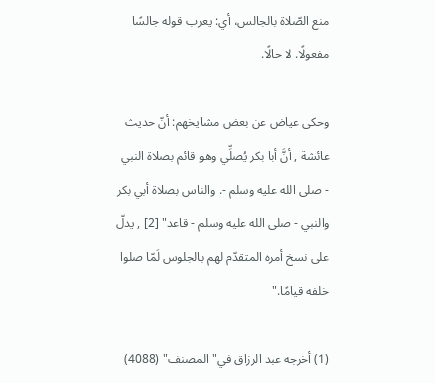منع الصّلاة بالجالس، أي: يعرب قوله جالسًا مفعولًا. لا حالًا.

وحكى عياض عن بعض مشايخهم: أنّ حديث عائشة , أنَّ أبا بكر يُصلِّي وهو قائم بصلاة النبي - صلى الله عليه وسلم -. والناس بصلاة أبي بكر والنبي - صلى الله عليه وسلم - قاعد" [2] , يدلّ على نسخ أمره المتقدّم لهم بالجلوس لَمّا صلوا خلفه قيامًا."

(1) أخرجه عبد الرزاق في"المصنف" (4088)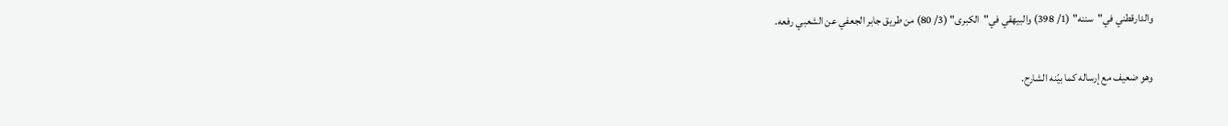والدارقطني في"سننه" (1/ 398) والبيهقي في"الكبرى" (3/ 80) من طريق جابر الجعفي عن الشعبي رفعه.

وهو ضعيف مع إرساله كما بيّنه الشارح.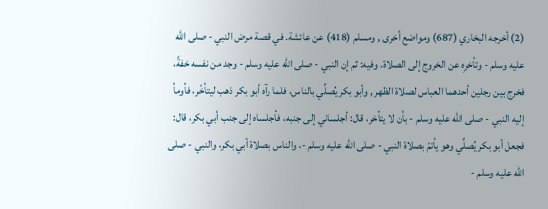(2) أخرجه البخاري (687) ومواضع أخرى , ومسلم (418) عن عائشة. في قصة مرض النبي - صلى الله عليه وسلم - وتأخرِه عن الخروج إلى الصلاة. وفيه: ثم إن النبي - صلى الله عليه وسلم - وجد من نفسه خفةً، فخرج بين رجلين أحدهما العباس لصلاة الظهر , وأبو بكر يُصلِّي بالناس، فلما رآه أبو بكر ذهب ليتأخّر، فأومأ إليه النبي - صلى الله عليه وسلم - بأن لا يتأخر، قال: أجلساني إلى جنبه، فأجلساه إلى جنب أبي بكر، قال: فجعل أبو بكر يُصلِّي وهو يأتمّ بصلاة النبي - صلى الله عليه وسلم -، والناس بصلاة أبي بكر، والنبي - صلى الله عليه وسلم -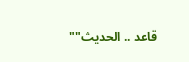قاعد .. الحديث""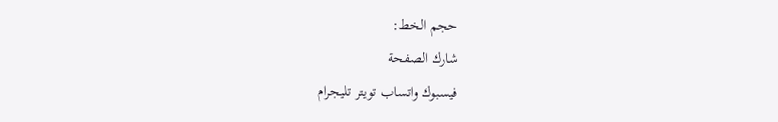حجم الخط:
شارك الصفحة
فيسبوك واتساب تويتر تليجرام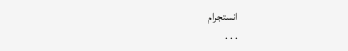انستجرام
. . .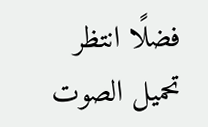فضلًا انتظر تحميل الصوت